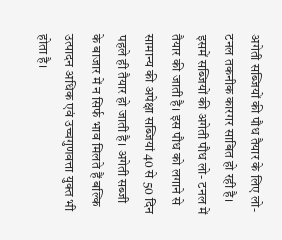अगेती सब्जियों की पौध तैयार के लिए लो-टनल तकनीक कारगर साबित हो रही है। इसमें सब्जियों की अगेती पौध लो- टनल में तैयार की जाती है। इस पौध को लगाने से सामान्य की अपेक्षा सब्जियां 40 से 50 दिन पहले ही तैयार हो जाती है। अगेती सब्जी के बाजार में न सिर्फ भाव मिलते हैं बल्कि उत्पादन अधिक एवं उच्चगुणवत्ता युक्त भी होता है।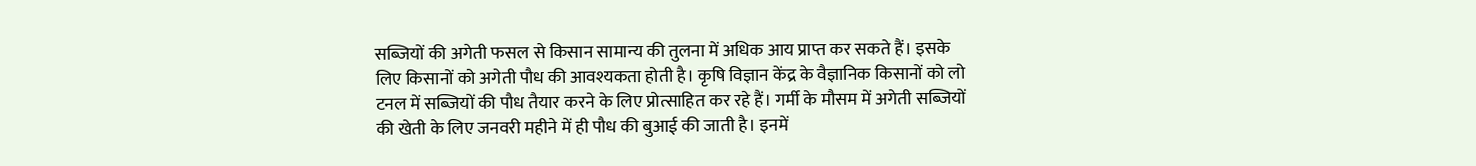सब्जियों की अगेती फसल से किसान सामान्य की तुलना में अधिक आय प्राप्त कर सकते हैं। इसके लिए किसानों को अगेती पौध की आवश्यकता होती है। कृषि विज्ञान केंद्र के वैज्ञानिक किसानों को लो टनल में सब्जियों की पौध तैयार करने के लिए प्रोत्साहित कर रहे हैं। गर्मी के मौसम में अगेती सब्जियों की खेती के लिए जनवरी महीने में ही पौध की बुआई की जाती है। इनमें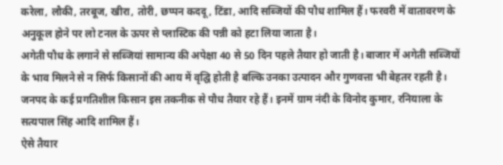करेला, लौकी, तरबूज, खीरा, तोरी, छप्पन कददू, टिंडा, आदि सब्जियों की पौध शामिल हैं। फरवरी में वातावरण के अनुकूल होने पर लो टनल के ऊपर से प्लास्टिक की पन्नी को हटा लिया जाता है।
अगेती पौध के लगाने से सब्जियां सामान्य की अपेक्षा 40 से 50 दिन पहले तैयार हो जाती है। बाजार में अगेती सब्जियों के भाव मिलने से न सिर्फ किसानों की आय में वृद्घि होती है बल्कि उनका उत्पादन और गुणवत्ता भी बेहतर रहती है। जनपद के कई प्रगतिशील किसान इस तकनीक से पौध तैयार रहे हैं। इनमें ग्राम नंदी के विनोद कुमार, रनियाला के सत्यपाल सिंह आदि शामिल हैं।
ऐसे तैयार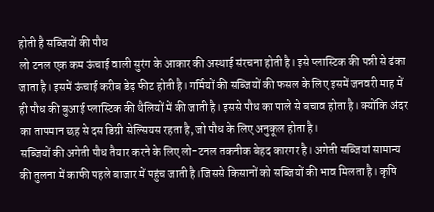होती है सब्जियों की पौध
लो टनल एक कम ऊंचाई वाली सुरंग के आकार की अस्थाई संरचना होती है। इसे प्लास्टिक की पन्नी से ढंका जाता है। इसमें ऊंचाई करीब डेढ़ फीट होती है। गर्मियों की सब्जियों की फसल के लिए इसमें जनवरी माह में ही पौध की बुआई प्लास्टिक की थैलियों में की जाती है। इससे पौध का पाले से बचाव होता है। क्योंकि अंदर का तापमान छह से दस डिग्री सेल्सियस रहता है, जो पौध के लिए अनुकूल होता है।
सब्जियों की अगेती पौध तैयार करने के लिए लो-टनल तकनीक बेहद कारगर है। अगेती सब्जियां सामान्य की तुलना में काफी पहले बाजार में पहुंच जाती है।जिससे किसानों को सब्जियों की भाव मिलता है। कृषि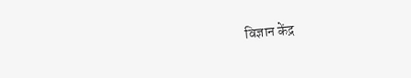विज्ञान केंद्र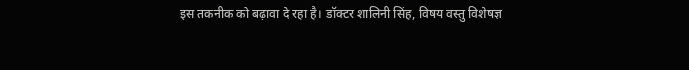इस तकनीक को बढ़ावा दे रहा है। डॉक्टर शालिनी सिंह, विषय वस्तु विशेषज्ञ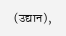(उद्यान),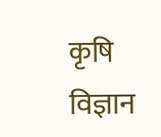कृषि विज्ञान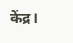केंद्र।